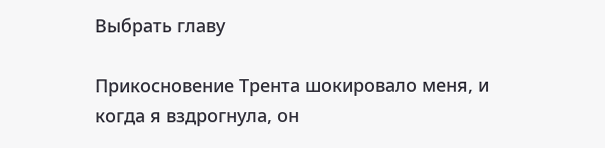Выбрать главу

Прикосновение Трента шокировало меня, и когда я вздрогнула, он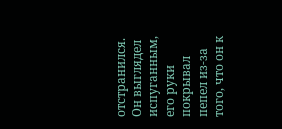отстранился. Он выглядел испуганным, его руки покрывал пепел из-за того, что он к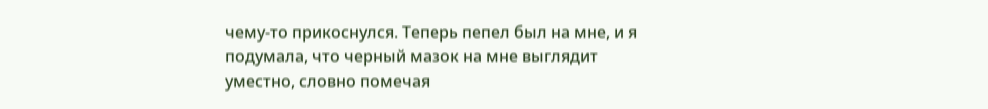чему-то прикоснулся. Теперь пепел был на мне, и я подумала, что черный мазок на мне выглядит уместно, словно помечая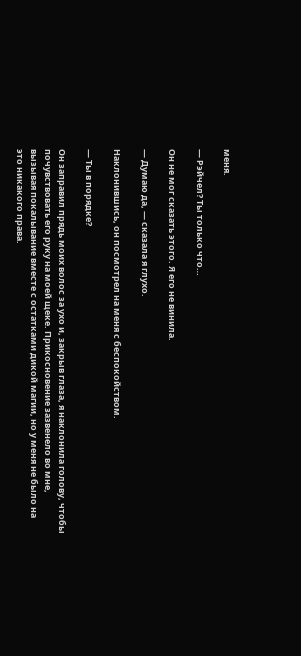меня.

— Рэйчел? Ты только что…

Он не мог сказать этого. Я его не винила.

— Думаю да, — сказала я глухо.

Наклонившись, он посмотрел на меня с беспокойством.

— Ты в порядке?

Он заправил прядь моих волос за ухо и, закрыв глаза, я наклонила голову, чтобы почувствовать его руку на моей щеке. Прикосновение зазвенело во мне, вызывая покалывание вместе с остатками дикой магии, но у меня не было на это никакого права.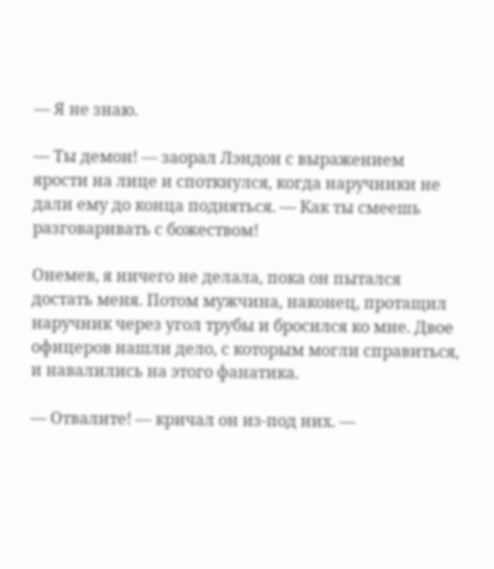— Я не знаю.

— Ты демон! — заорал Лэндон с выражением ярости на лице и споткнулся, когда наручники не дали ему до конца подняться. — Как ты смеешь разговаривать с божеством!

Онемев, я ничего не делала, пока он пытался достать меня. Потом мужчина, наконец, протащил наручник через угол трубы и бросился ко мне. Двое офицеров нашли дело, с которым могли справиться, и навалились на этого фанатика.

— Отвалите! — кричал он из-под них. —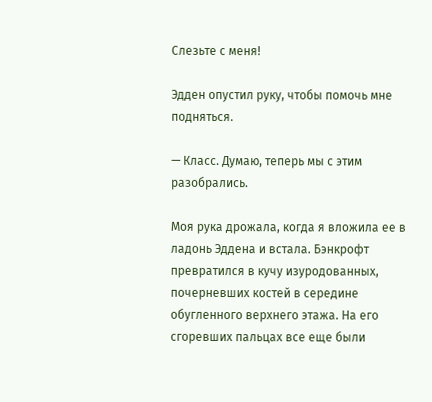Слезьте с меня!

Эдден опустил руку, чтобы помочь мне подняться.

— Класс. Думаю, теперь мы с этим разобрались.

Моя рука дрожала, когда я вложила ее в ладонь Эддена и встала. Бэнкрофт превратился в кучу изуродованных, почерневших костей в середине обугленного верхнего этажа. На его сгоревших пальцах все еще были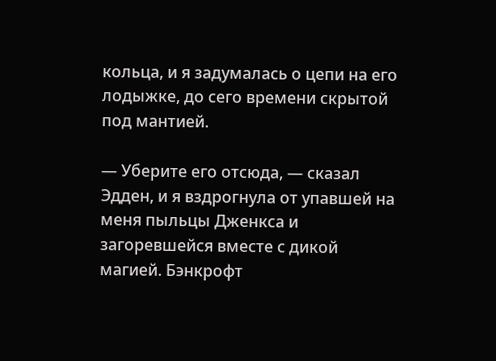кольца, и я задумалась о цепи на его лодыжке, до сего времени скрытой под мантией.

— Уберите его отсюда, — сказал Эдден, и я вздрогнула от упавшей на меня пыльцы Дженкса и загоревшейся вместе с дикой магией. Бэнкрофт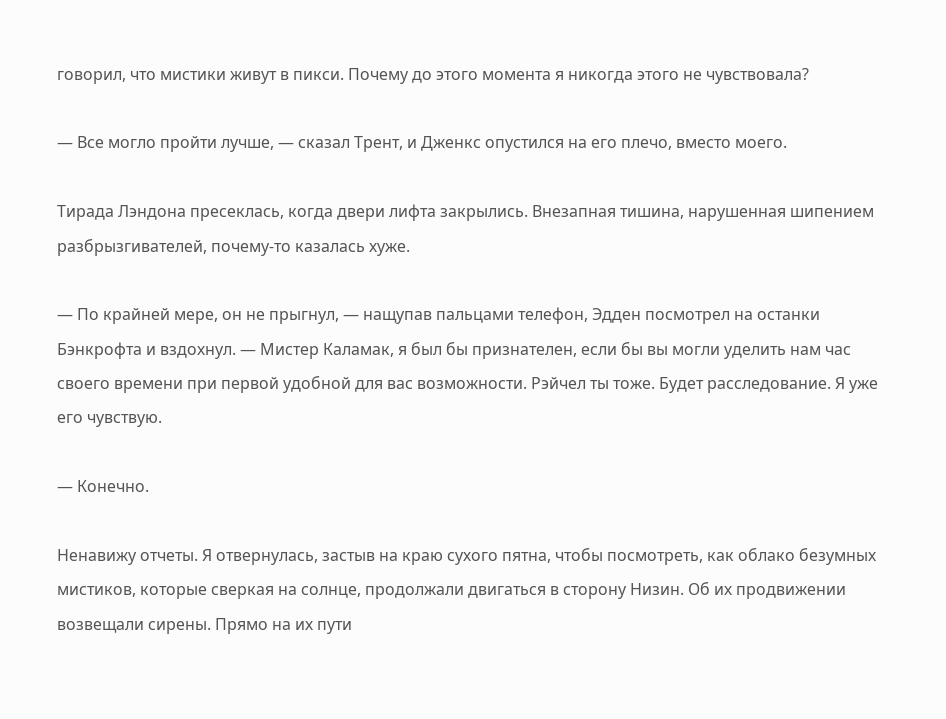говорил, что мистики живут в пикси. Почему до этого момента я никогда этого не чувствовала?

— Все могло пройти лучше, — сказал Трент, и Дженкс опустился на его плечо, вместо моего.

Тирада Лэндона пресеклась, когда двери лифта закрылись. Внезапная тишина, нарушенная шипением разбрызгивателей, почему-то казалась хуже.

— По крайней мере, он не прыгнул, — нащупав пальцами телефон, Эдден посмотрел на останки Бэнкрофта и вздохнул. — Мистер Каламак, я был бы признателен, если бы вы могли уделить нам час своего времени при первой удобной для вас возможности. Рэйчел ты тоже. Будет расследование. Я уже его чувствую.

— Конечно.

Ненавижу отчеты. Я отвернулась, застыв на краю сухого пятна, чтобы посмотреть, как облако безумных мистиков, которые сверкая на солнце, продолжали двигаться в сторону Низин. Об их продвижении возвещали сирены. Прямо на их пути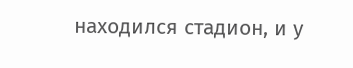находился стадион, и у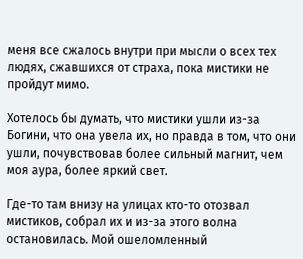меня все сжалось внутри при мысли о всех тех людях, сжавшихся от страха, пока мистики не пройдут мимо.

Хотелось бы думать, что мистики ушли из-за Богини, что она увела их, но правда в том, что они ушли, почувствовав более сильный магнит, чем моя аура, более яркий свет.

Где-то там внизу на улицах кто-то отозвал мистиков, собрал их и из-за этого волна остановилась. Мой ошеломленный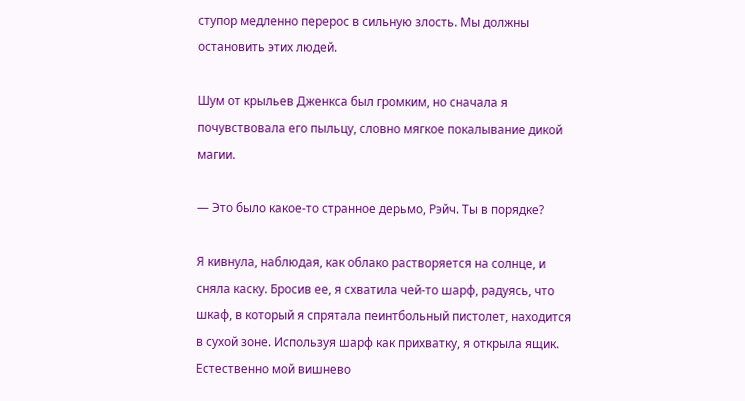ступор медленно перерос в сильную злость. Мы должны остановить этих людей.

Шум от крыльев Дженкса был громким, но сначала я почувствовала его пыльцу, словно мягкое покалывание дикой магии.

— Это было какое-то странное дерьмо, Рэйч. Ты в порядке?

Я кивнула, наблюдая, как облако растворяется на солнце, и сняла каску. Бросив ее, я схватила чей-то шарф, радуясь, что шкаф, в который я спрятала пеинтбольный пистолет, находится в сухой зоне. Используя шарф как прихватку, я открыла ящик. Естественно мой вишнево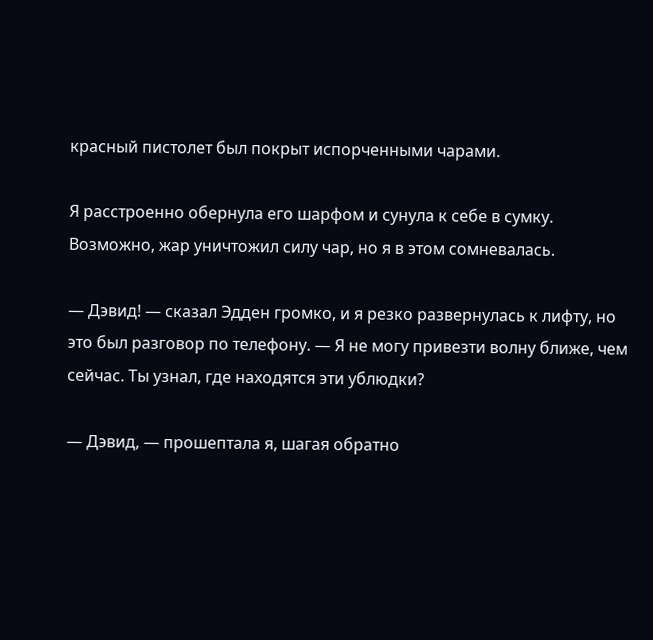красный пистолет был покрыт испорченными чарами.

Я расстроенно обернула его шарфом и сунула к себе в сумку. Возможно, жар уничтожил силу чар, но я в этом сомневалась.

— Дэвид! — сказал Эдден громко, и я резко развернулась к лифту, но это был разговор по телефону. — Я не могу привезти волну ближе, чем сейчас. Ты узнал, где находятся эти ублюдки?

— Дэвид, — прошептала я, шагая обратно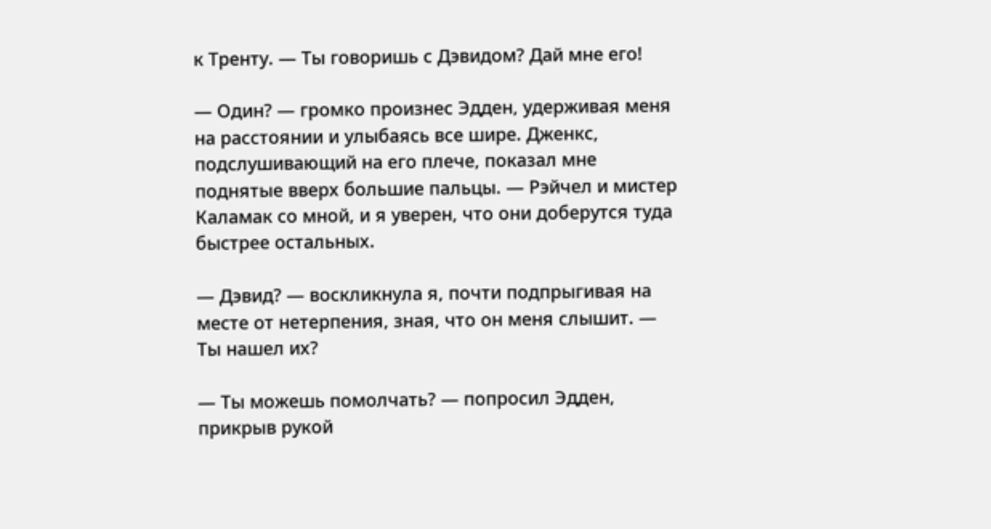к Тренту. — Ты говоришь с Дэвидом? Дай мне его!

— Один? — громко произнес Эдден, удерживая меня на расстоянии и улыбаясь все шире. Дженкс, подслушивающий на его плече, показал мне поднятые вверх большие пальцы. — Рэйчел и мистер Каламак со мной, и я уверен, что они доберутся туда быстрее остальных.

— Дэвид? — воскликнула я, почти подпрыгивая на месте от нетерпения, зная, что он меня слышит. — Ты нашел их?

— Ты можешь помолчать? — попросил Эдден, прикрыв рукой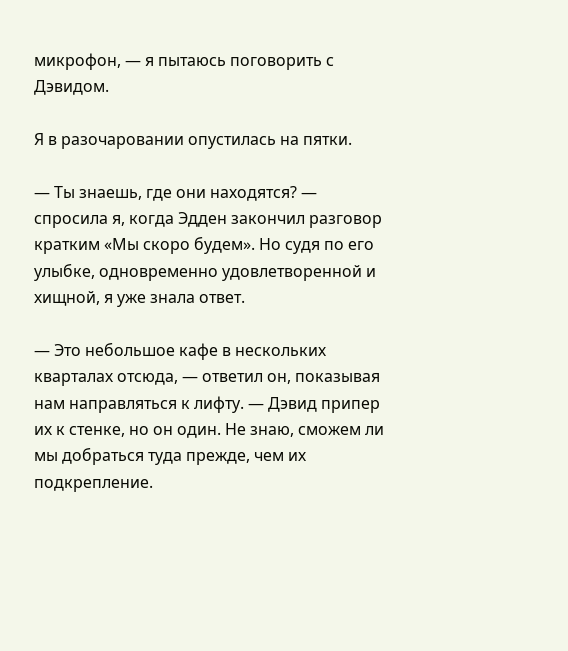микрофон, — я пытаюсь поговорить с Дэвидом.

Я в разочаровании опустилась на пятки.

— Ты знаешь, где они находятся? — спросила я, когда Эдден закончил разговор кратким «Мы скоро будем». Но судя по его улыбке, одновременно удовлетворенной и хищной, я уже знала ответ.

— Это небольшое кафе в нескольких кварталах отсюда, — ответил он, показывая нам направляться к лифту. — Дэвид припер их к стенке, но он один. Не знаю, сможем ли мы добраться туда прежде, чем их подкрепление.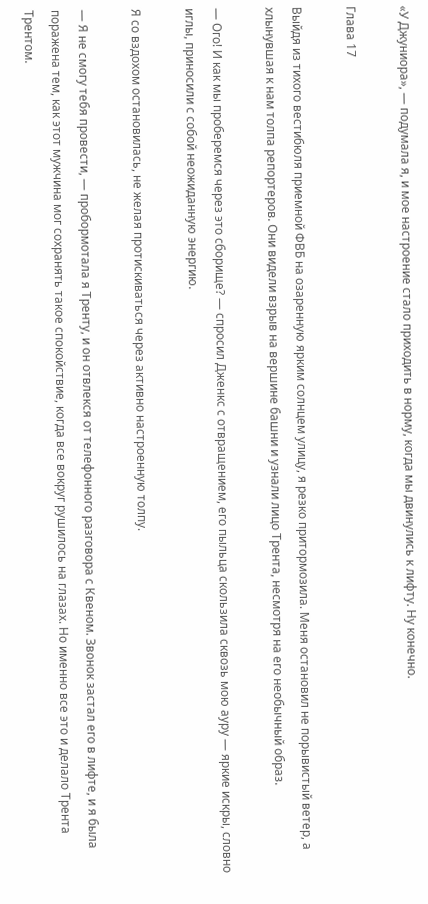«У Джуниора», — подумала я, и мое настроение стало приходить в норму, когда мы двинулись к лифту. Ну конечно.

Глава 17

Выйдя из тихого вестибюля приемной ФВБ на озаренную ярким солнцем улицу, я резко притормозила. Меня остановил не порывистый ветер, а хлынувшая к нам толпа репортеров. Они видели взрыв на вершине башни и узнали лицо Трента, несмотря на его необычный образ.

— Ого! И как мы проберемся через это сборище? — спросил Дженкс с отвращением, его пыльца скользила сквозь мою ауру — яркие искры, словно иглы, приносили с собой неожиданную энергию.

Я со вздохом остановилась, не желая протискиваться через активно настроенную толпу.

— Я не смогу тебя провести, — пробормотала я Тренту, и он отвлекся от телефонного разговора с Квеном. Звонок застал его в лифте, и я была поражена тем, как этот мужчина мог сохранять такое спокойствие, когда все вокруг рушилось на глазах. Но именно все это и делало Трента Трентом.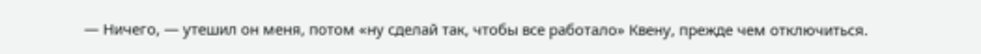— Ничего, — утешил он меня, потом «ну сделай так, чтобы все работало» Квену, прежде чем отключиться.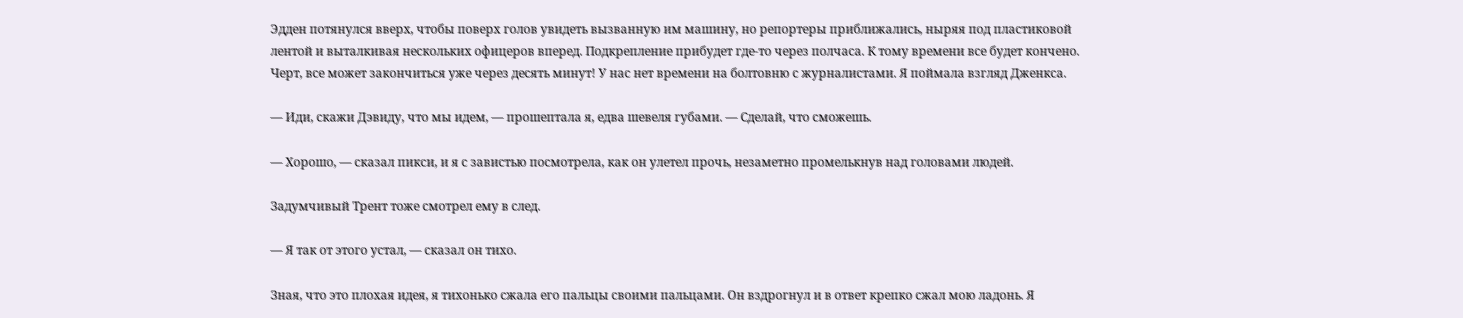Эдден потянулся вверх, чтобы поверх голов увидеть вызванную им машину, но репортеры приближались, ныряя под пластиковой лентой и выталкивая нескольких офицеров вперед. Подкрепление прибудет где-то через полчаса. К тому времени все будет кончено. Черт, все может закончиться уже через десять минут! У нас нет времени на болтовню с журналистами. Я поймала взгляд Дженкса.

— Иди, скажи Дэвиду, что мы идем, — прошептала я, едва шевеля губами. — Сделай, что сможешь.

— Хорошо, — сказал пикси, и я с завистью посмотрела, как он улетел прочь, незаметно промелькнув над головами людей.

Задумчивый Трент тоже смотрел ему в след.

— Я так от этого устал, — сказал он тихо.

Зная, что это плохая идея, я тихонько сжала его пальцы своими пальцами. Он вздрогнул и в ответ крепко сжал мою ладонь. Я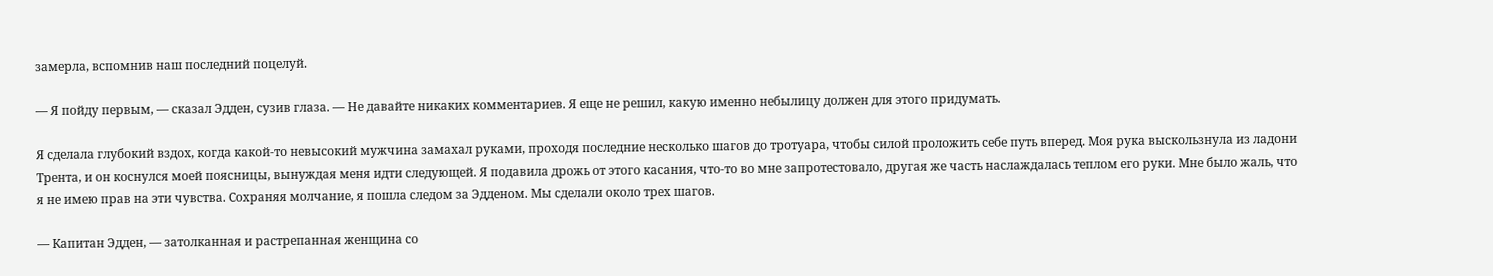замерла, вспомнив наш последний поцелуй.

— Я пойду первым, — сказал Эдден, сузив глаза. — Не давайте никаких комментариев. Я еще не решил, какую именно небылицу должен для этого придумать.

Я сделала глубокий вздох, когда какой-то невысокий мужчина замахал руками, проходя последние несколько шагов до тротуара, чтобы силой проложить себе путь вперед. Моя рука выскользнула из ладони Трента, и он коснулся моей поясницы, вынуждая меня идти следующей. Я подавила дрожь от этого касания, что-то во мне запротестовало, другая же часть наслаждалась теплом его руки. Мне было жаль, что я не имею прав на эти чувства. Сохраняя молчание, я пошла следом за Эдденом. Мы сделали около трех шагов.

— Капитан Эдден, — затолканная и растрепанная женщина со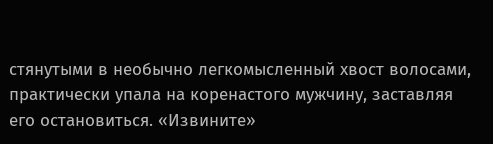стянутыми в необычно легкомысленный хвост волосами, практически упала на коренастого мужчину, заставляя его остановиться. «Извините»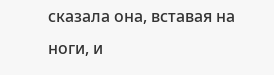сказала она, вставая на ноги, и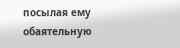посылая ему обаятельную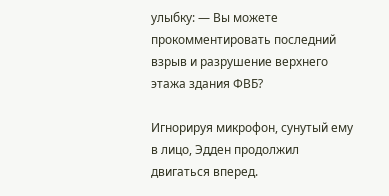улыбку: — Вы можете прокомментировать последний взрыв и разрушение верхнего этажа здания ФВБ?

Игнорируя микрофон, сунутый ему в лицо, Эдден продолжил двигаться вперед.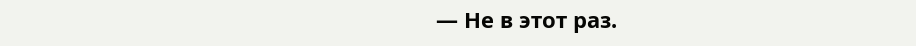— Не в этот раз.